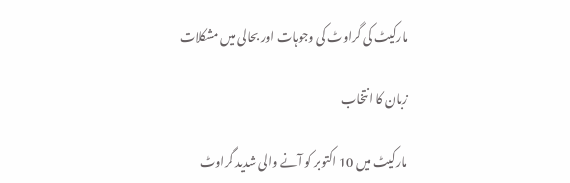مارکیٹ کی گراوٹ کی وجوہات اور بحالی میں مشکلات

زبان کا انتخاب

مارکیٹ میں 10 اکتوبر کو آنے والی شدید گراوٹ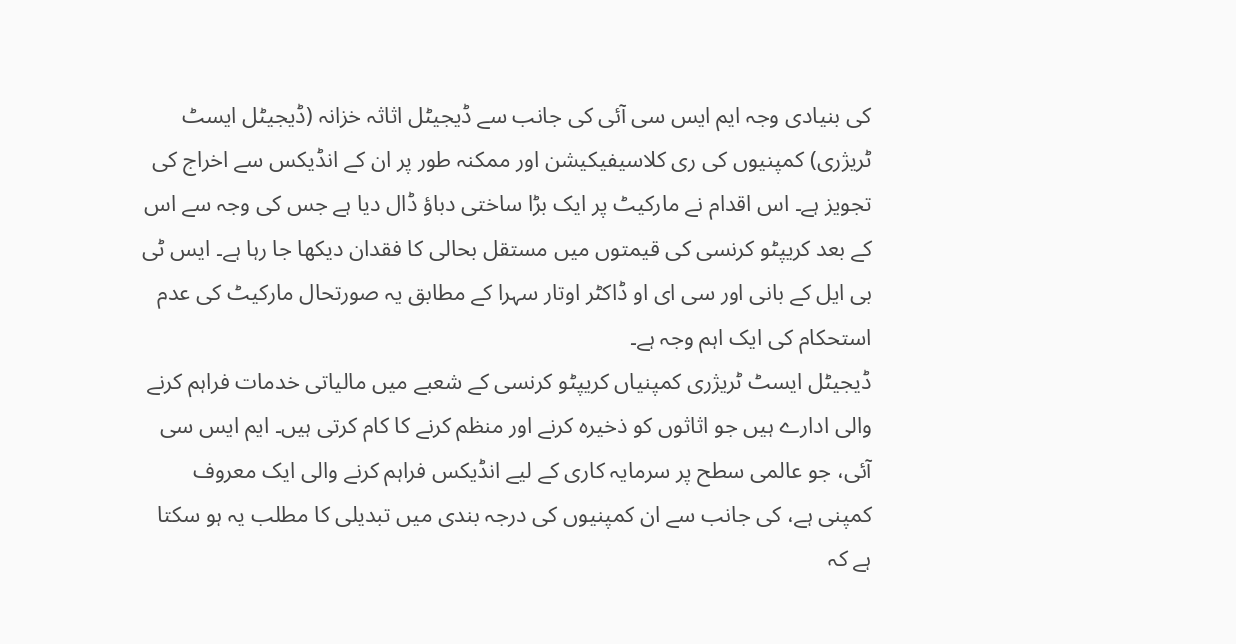کی بنیادی وجہ ایم ایس سی آئی کی جانب سے ڈیجیٹل اثاثہ خزانہ (ڈیجیٹل ایسٹ ٹریژری) کمپنیوں کی ری کلاسیفیکیشن اور ممکنہ طور پر ان کے انڈیکس سے اخراج کی تجویز ہے۔ اس اقدام نے مارکیٹ پر ایک بڑا ساختی دباؤ ڈال دیا ہے جس کی وجہ سے اس کے بعد کریپٹو کرنسی کی قیمتوں میں مستقل بحالی کا فقدان دیکھا جا رہا ہے۔ ایس ٹی بی ایل کے بانی اور سی ای او ڈاکٹر اوتار سہرا کے مطابق یہ صورتحال مارکیٹ کی عدم استحکام کی ایک اہم وجہ ہے۔
ڈیجیٹل ایسٹ ٹریژری کمپنیاں کریپٹو کرنسی کے شعبے میں مالیاتی خدمات فراہم کرنے والی ادارے ہیں جو اثاثوں کو ذخیرہ کرنے اور منظم کرنے کا کام کرتی ہیں۔ ایم ایس سی آئی، جو عالمی سطح پر سرمایہ کاری کے لیے انڈیکس فراہم کرنے والی ایک معروف کمپنی ہے، کی جانب سے ان کمپنیوں کی درجہ بندی میں تبدیلی کا مطلب یہ ہو سکتا ہے کہ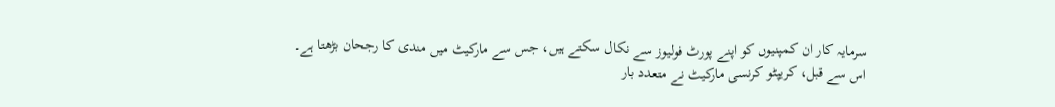سرمایہ کار ان کمپنیوں کو اپنے پورٹ فولیوز سے نکال سکتے ہیں، جس سے مارکیٹ میں مندی کا رجحان بڑھتا ہے۔
اس سے قبل، کریپٹو کرنسی مارکیٹ نے متعدد بار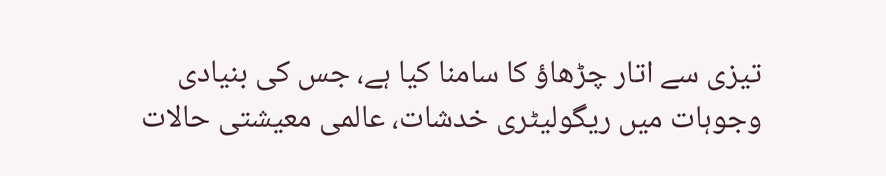تیزی سے اتار چڑھاؤ کا سامنا کیا ہے، جس کی بنیادی وجوہات میں ریگولیٹری خدشات، عالمی معیشتی حالات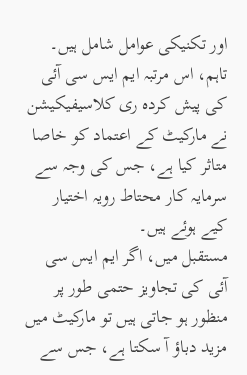اور تکنیکی عوامل شامل ہیں۔ تاہم، اس مرتبہ ایم ایس سی آئی کی پیش کردہ ری کلاسیفیکیشن نے مارکیٹ کے اعتماد کو خاصا متاثر کیا ہے، جس کی وجہ سے سرمایہ کار محتاط رویہ اختیار کیے ہوئے ہیں۔
مستقبل میں، اگر ایم ایس سی آئی کی تجاویز حتمی طور پر منظور ہو جاتی ہیں تو مارکیٹ میں مزید دباؤ آ سکتا ہے، جس سے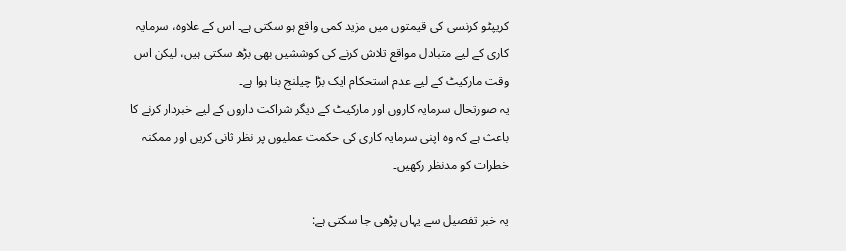کریپٹو کرنسی کی قیمتوں میں مزید کمی واقع ہو سکتی ہے۔ اس کے علاوہ، سرمایہ کاری کے لیے متبادل مواقع تلاش کرنے کی کوششیں بھی بڑھ سکتی ہیں، لیکن اس وقت مارکیٹ کے لیے عدم استحکام ایک بڑا چیلنج بنا ہوا ہے۔
یہ صورتحال سرمایہ کاروں اور مارکیٹ کے دیگر شراکت داروں کے لیے خبردار کرنے کا باعث ہے کہ وہ اپنی سرمایہ کاری کی حکمت عملیوں پر نظر ثانی کریں اور ممکنہ خطرات کو مدنظر رکھیں۔

یہ خبر تفصیل سے یہاں پڑھی جا سکتی ہے: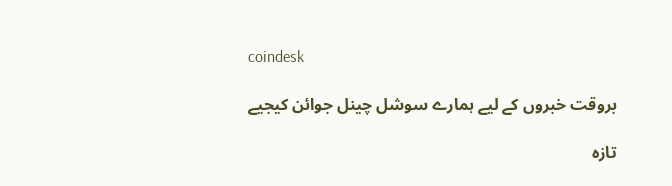coindesk

بروقت خبروں کے لیے ہمارے سوشل چینل جوائن کیجیے

تازہ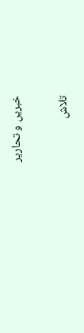خبریں و تحاریر

تلاش